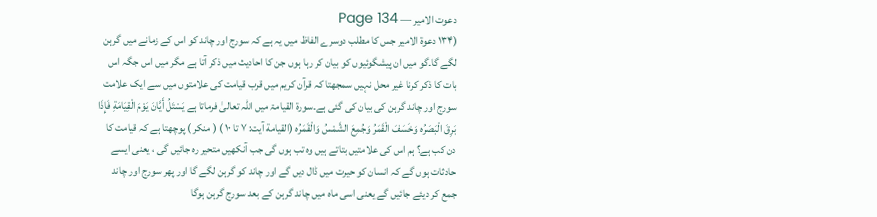دعوت الامیر — Page 134
(۱۳۴ دعوة الامير جس کا مطلب دوسرے الفاظ میں یہ ہے کہ سورج اور چاند کو اس کے زمانے میں گرہن لگے گا۔گو میں ان پیشگوئیوں کو بیان کر رہا ہوں جن کا احادیث میں ذکر آتا ہے مگر میں اس جگہ اس بات کا ذکر کرنا غیر محل نہیں سمجھتا کہ قرآن کریم میں قرب قیامت کی علامتوں میں سے ایک علامت سورج اور چاند گرہن کی بیان کی گئی ہے۔سورۃ القیامۃ میں اللہ تعالیٰ فرماتا ہے يَسْتَلُ أَيَّانَ يَوْمَ الْقِيَامَةِ فَإِذَا بَرِقَ الْبَصَرُه وَخَسَفَ الْقَمَرُ وَجُمِعَ الشَّمْسُ وَالْقَمَرُه (القيامة آيت: ۷ تا ۱۰ ) ( منکر ) پوچھتا ہے کہ قیامت کا دن کب ہے؟ ہم اس کی علامتیں بتاتے ہیں وہ تب ہوں گی جب آنکھیں متحیر رہ جائیں گی ، یعنی ایسے حادثات ہوں گے کہ انسان کو حیرت میں ڈال دیں گے اور چاند کو گرہن لگے گا اور پھر سورج اور چاند جمع کر دیئے جائیں گے یعنی اسی ماہ میں چاند گرہن کے بعد سورج گرہن ہوگا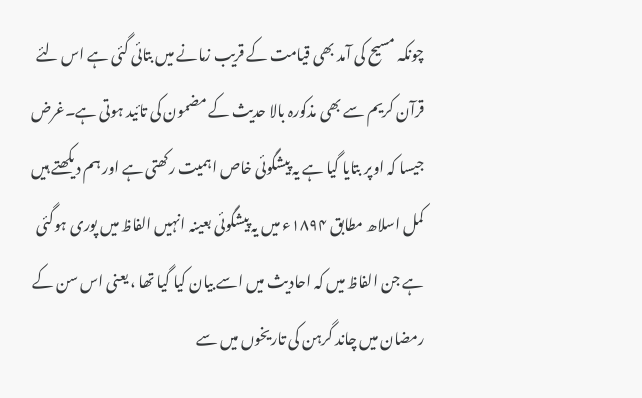چونکہ مسیح کی آمد بھی قیامت کے قریب زمانے میں بتائی گئی ہے اس لئے قرآن کریم سے بھی مذکورہ بالا حدیث کے مضمون کی تائید ہوتی ہے۔غرض جیسا کہ اوپر بتایا گیا ہے یہ پیشگوئی خاص اہمیت رکھتی ہے اور ہم دیکھتے ہیں کمل اسلاھ مطابق ۱۸۹۴ء میں یہ پیشگوئی بعینہ انہیں الفاظ میں پوری ہوگئی ہے جن الفاظ میں کہ احادیث میں اسے بیان کیا گیا تھا ، یعنی اس سن کے رمضان میں چاند گرہن کی تاریخوں میں سے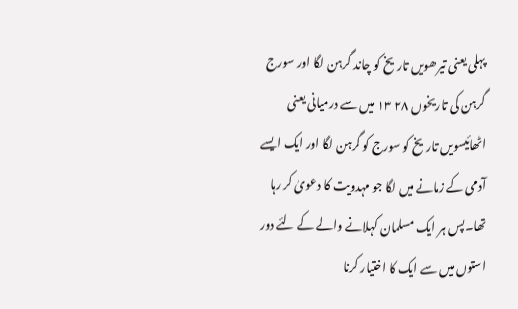پہلی یعنی تیرھویں تاریخ کو چاند گرہن لگا اور سورج گرہن کی تاریخوں ۲۸ ۱۳ میں سے درمیانی یعنی اٹھائیسویں تاریخ کو سورج کو گرہن لگا اور ایک ایسے آدمی کے زمانے میں لگا جو مہدویت کا دعویٰ کر رہا تھا۔پس ہر ایک مسلمان کہلانے والے کے لئے دور استوں میں سے ایک کا اختیار کرنا